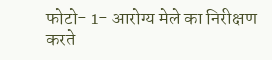फोटो- 1- आरोग्य मेले का निरीक्षण करते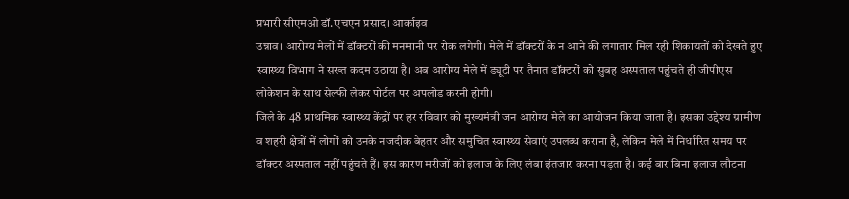प्रभारी सीएमओ डॉ.एचएन प्रसाद। आर्काइव
उन्नाव। आरोग्य मेलों में डॉक्टरों की मनमानी पर रोक लगेगी। मेले में डॉक्टरों के न आने की लगातार मिल रही शिकायतों को देखते हुए स्वास्थ्य विभाग ने सख्त कदम उठाया है। अब आरोग्य मेले में ड्यूटी पर तैनात डॉक्टरों को सुबह अस्पताल पहुंचते ही जीपीएस लोकेशन के साथ सेल्फी लेकर पोर्टल पर अपलोड करनी होगी।
जिले के 48 प्राथमिक स्वास्थ्य केंद्रों पर हर रविवार को मुख्यमंत्री जन आरोग्य मेले का आयोजन किया जाता है। इसका उद्देश्य ग्रामीण व शहरी क्षेत्रों में लोगों को उनके नजदीक बेहतर और समुचित स्वास्थ्य सेवाएं उपलब्ध कराना है, लेकिन मेले में निर्धारित समय पर डॉक्टर अस्पताल नहीं पहुंचते हैं। इस कारण मरीजों को इलाज के लिए लंबा इंतजार करना पड़ता है। कई बार बिना इलाज लौटना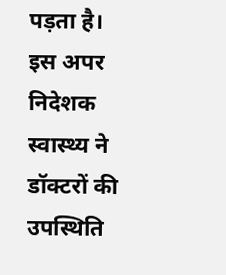पड़ता है।
इस अपर निदेशक स्वास्थ्य ने डॉक्टरों की उपस्थिति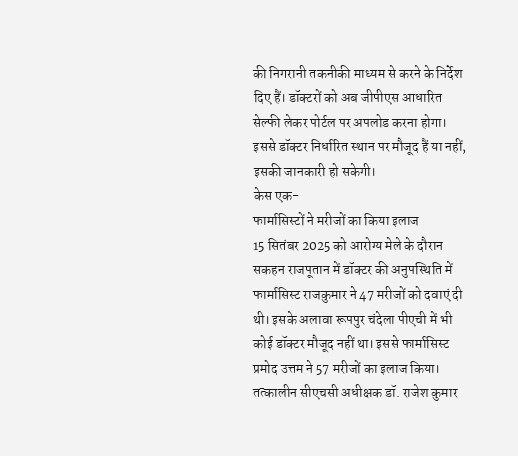की निगरानी तकनीकी माध्यम से करने के निर्देश दिए हैं। डॉक्टरों को अब जीपीएस आधारित सेल्फी लेकर पोर्टल पर अपलोड करना होगा। इससे डॉक्टर निर्धारित स्थान पर मौजूद हैं या नहीं, इसकी जानकारी हो सकेगी।
केस एक-
फार्मासिस्टों ने मरीजों का किया इलाज
15 सितंबर 2025 को आरोग्य मेले के दौरान सकहन राजपूतान में डॉक्टर की अनुपस्थिति में फार्मासिस्ट राजकुमार ने 47 मरीजों को दवाएं दी थी। इसके अलावा रूपपुर चंदेला पीएची में भी कोई डॉक्टर मौजूद नहीं था। इससे फार्मासिस्ट प्रमोद उत्तम ने 57 मरीजों का इलाज किया। तत्कालीन सीएचसी अधीक्षक डॉ. राजेश कुमार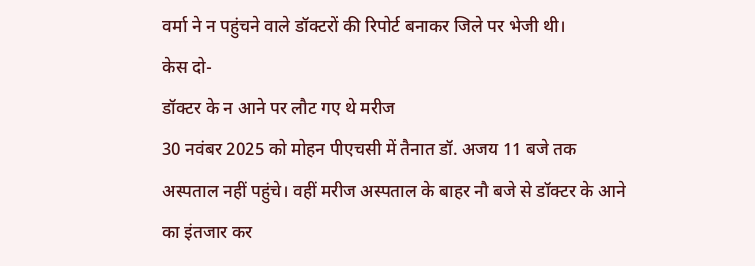वर्मा ने न पहुंचने वाले डॉक्टरों की रिपोर्ट बनाकर जिले पर भेजी थी।
केस दो-
डॉक्टर के न आने पर लौट गए थे मरीज
30 नवंबर 2025 को मोहन पीएचसी में तैनात डॉ. अजय 11 बजे तक अस्पताल नहीं पहुंचे। वहीं मरीज अस्पताल के बाहर नौ बजे से डॉक्टर के आने का इंतजार कर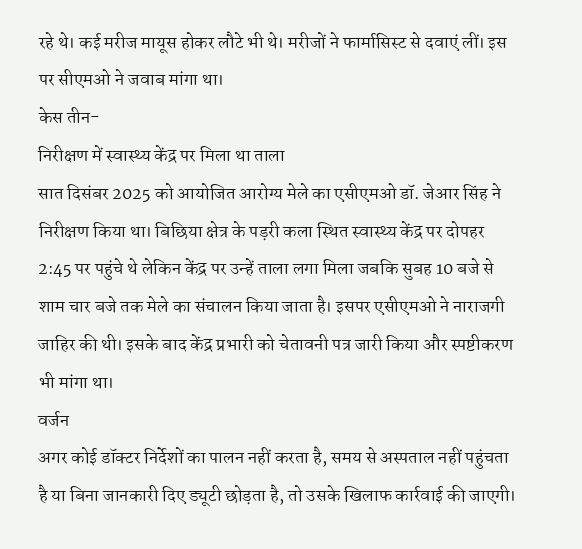रहे थे। कई मरीज मायूस होकर लौटे भी थे। मरीजों ने फार्मासिस्ट से दवाएं लीं। इस पर सीएमओ ने जवाब मांगा था।
केस तीन-
निरीक्षण में स्वास्थ्य केंद्र पर मिला था ताला
सात दिसंबर 2025 को आयोजित आरोग्य मेले का एसीएमओ डॉ. जेआर सिंह ने निरीक्षण किया था। बिछिया क्षेत्र के पड़री कला स्थित स्वास्थ्य केंद्र पर दोपहर 2:45 पर पहुंचे थे लेकिन केंद्र पर उन्हें ताला लगा मिला जबकि सुबह 10 बजे से शाम चार बजे तक मेले का संचालन किया जाता है। इसपर एसीएमओ ने नाराजगी जाहिर की थी। इसके बाद केंद्र प्रभारी को चेतावनी पत्र जारी किया और स्पष्टीकरण भी मांगा था।
वर्जन
अगर कोई डॉक्टर निर्देशों का पालन नहीं करता है, समय से अस्पताल नहीं पहुंचता है या बिना जानकारी दिए ड्यूटी छोड़ता है, तो उसके खिलाफ कार्रवाई की जाएगी।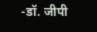-डॉ. जीपी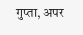गुप्ता, अपर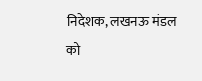निदेशक, लखनऊ मंडल को